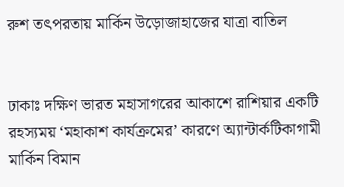রুশ তৎপরতায় মার্কিন উড়োজাহাজের যাত্রা বাতিল


ঢাকাঃ দক্ষিণ ভারত মহাসাগরের আকাশে রাশিয়ার একটি রহস্যময় ‘মহাকাশ কার্যক্রমের’ কারণে অ্যান্টার্কটিকাগামী মার্কিন বিমান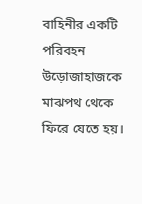বাহিনীর একটি পরিবহন উড়োজাহাজকে মাঝপথ থেকে ফিরে যেতে হয়।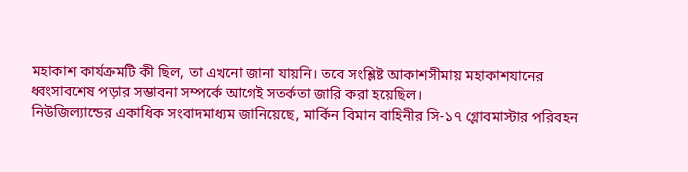মহাকাশ কার্যক্রমটি কী ছিল, তা এখনো জানা যায়নি। তবে সংশ্লিষ্ট আকাশসীমায় মহাকাশযানের ধ্বংসাবশেষ পড়ার সম্ভাবনা সম্পর্কে আগেই সতর্কতা জারি করা হয়েছিল।
নিউজিল্যান্ডের একাধিক সংবাদমাধ্যম জানিয়েছে, মার্কিন বিমান বাহিনীর সি-১৭ গ্লোবমাস্টার পরিবহন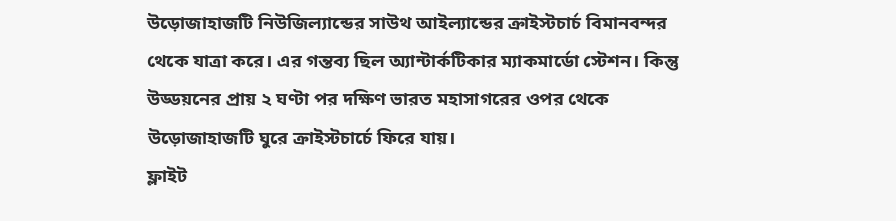উড়োজাহাজটি নিউজিল্যান্ডের সাউথ আইল্যান্ডের ক্রাইস্টচার্চ বিমানবন্দর থেকে যাত্রা করে। এর গন্তব্য ছিল অ্যান্টার্কটিকার ম্যাকমার্ডো স্টেশন। কিন্তু উড্ডয়নের প্রায় ২ ঘণ্টা পর দক্ষিণ ভারত মহাসাগরের ওপর থেকে উড়োজাহাজটি ঘুরে ক্রাইস্টচার্চে ফিরে যায়।
ফ্লাইট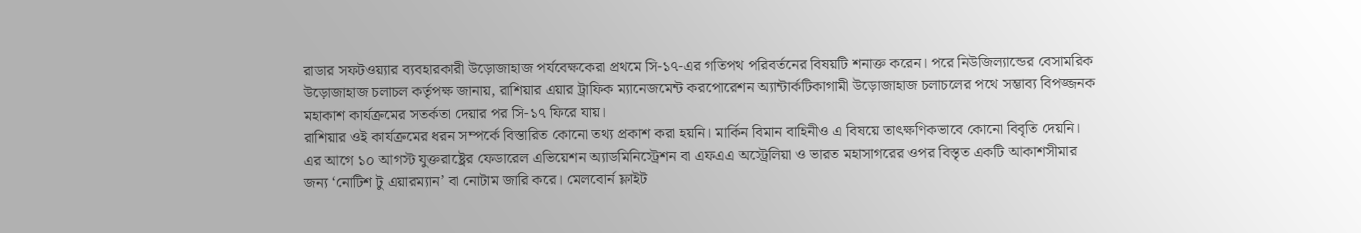রাডার সফটওয়্যার ব্যবহারকারী উড়োজাহাজ পর্যবেক্ষকেরা প্রথমে সি-১৭-এর গতিপথ পরিবর্তনের বিষয়টি শনাক্ত করেন। পরে নিউজিল্যান্ডের বেসামরিক উড়োজাহাজ চলাচল কর্তৃপক্ষ জানায়, রাশিয়ার এয়ার ট্রাফিক ম্যানেজমেন্ট করপোরেশন অ্যান্টার্কটিকাগামী উড়োজাহাজ চলাচলের পথে সম্ভাব্য বিপজ্জনক মহাকাশ কার্যক্রমের সতর্কতা দেয়ার পর সি-১৭ ফিরে যায়।
রাশিয়ার ওই কার্যক্রমের ধরন সম্পর্কে বিস্তারিত কোনো তথ্য প্রকাশ করা হয়নি। মার্কিন বিমান বাহিনীও এ বিষয়ে তাৎক্ষণিকভাবে কোনো বিবৃতি দেয়নি।
এর আগে ১০ আগস্ট যুক্তরাষ্ট্রের ফেডারেল এভিয়েশন অ্যাডমিনিস্ট্রেশন বা এফএএ অস্ট্রেলিয়া ও ভারত মহাসাগরের ওপর বিস্তৃত একটি আকাশসীমার জন্য ‘নোটিশ টু এয়ারম্যান’ বা নোটাম জারি করে। মেলবোর্ন ফ্লাইট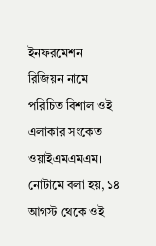ইনফরমেশন রিজিয়ন নামে পরিচিত বিশাল ওই এলাকার সংকেত ওয়াইএমএমএম।
নোটামে বলা হয়, ১৪ আগস্ট থেকে ওই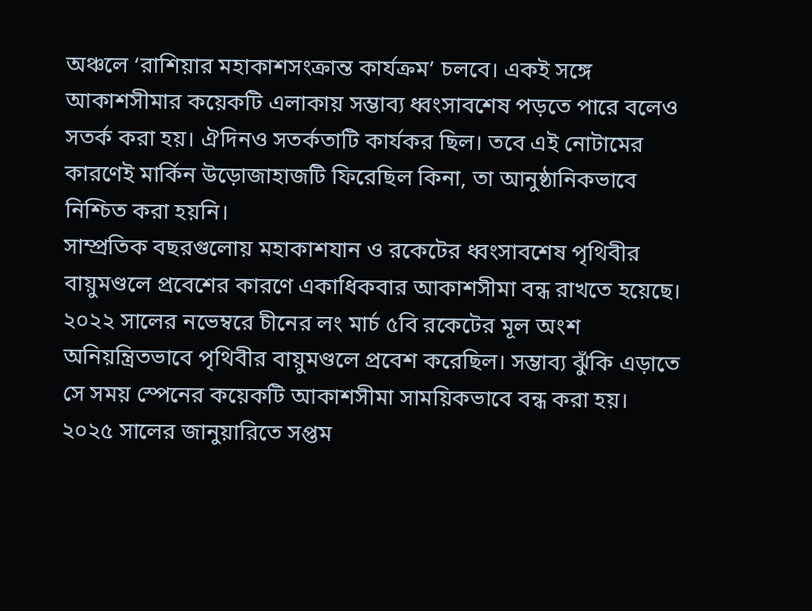অঞ্চলে ‘রাশিয়ার মহাকাশসংক্রান্ত কার্যক্রম’ চলবে। একই সঙ্গে আকাশসীমার কয়েকটি এলাকায় সম্ভাব্য ধ্বংসাবশেষ পড়তে পারে বলেও সতর্ক করা হয়। ঐদিনও সতর্কতাটি কার্যকর ছিল। তবে এই নোটামের কারণেই মার্কিন উড়োজাহাজটি ফিরেছিল কিনা, তা আনুষ্ঠানিকভাবে নিশ্চিত করা হয়নি।
সাম্প্রতিক বছরগুলোয় মহাকাশযান ও রকেটের ধ্বংসাবশেষ পৃথিবীর বায়ুমণ্ডলে প্রবেশের কারণে একাধিকবার আকাশসীমা বন্ধ রাখতে হয়েছে। ২০২২ সালের নভেম্বরে চীনের লং মার্চ ৫বি রকেটের মূল অংশ অনিয়ন্ত্রিতভাবে পৃথিবীর বায়ুমণ্ডলে প্রবেশ করেছিল। সম্ভাব্য ঝুঁকি এড়াতে সে সময় স্পেনের কয়েকটি আকাশসীমা সাময়িকভাবে বন্ধ করা হয়।
২০২৫ সালের জানুয়ারিতে সপ্তম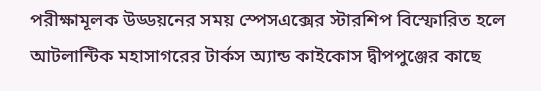পরীক্ষামূলক উড্ডয়নের সময় স্পেসএক্সের স্টারশিপ বিস্ফোরিত হলে আটলান্টিক মহাসাগরের টার্কস অ্যান্ড কাইকোস দ্বীপপুঞ্জের কাছে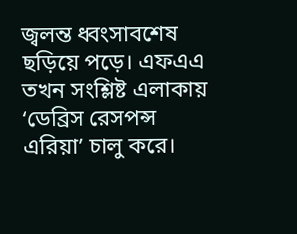জ্বলন্ত ধ্বংসাবশেষ ছড়িয়ে পড়ে। এফএএ তখন সংশ্লিষ্ট এলাকায় ‘ডেব্রিস রেসপন্স এরিয়া’ চালু করে।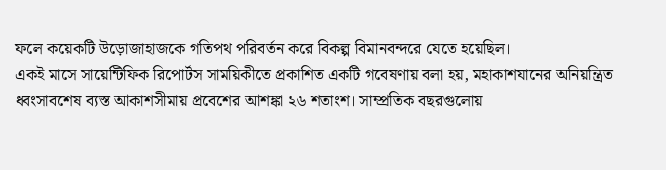ফলে কয়েকটি উড়োজাহাজকে গতিপথ পরিবর্তন করে বিকল্প বিমানবন্দরে যেতে হয়েছিল।
একই মাসে সায়েন্টিফিক রিপোর্টস সাময়িকীতে প্রকাশিত একটি গবেষণায় বলা হয়, মহাকাশযানের অনিয়ন্ত্রিত ধ্বংসাবশেষ ব্যস্ত আকাশসীমায় প্রবেশের আশঙ্কা ২৬ শতাংশ। সাম্প্রতিক বছরগুলোয়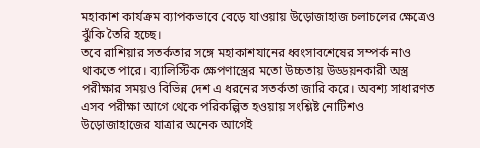মহাকাশ কার্যক্রম ব্যাপকভাবে বেড়ে যাওয়ায় উড়োজাহাজ চলাচলের ক্ষেত্রেও ঝুঁকি তৈরি হচ্ছে।
তবে রাশিয়ার সতর্কতার সঙ্গে মহাকাশযানের ধ্বংসাবশেষের সম্পর্ক নাও থাকতে পারে। ব্যালিস্টিক ক্ষেপণাস্ত্রের মতো উচ্চতায় উড্ডয়নকারী অস্ত্র পরীক্ষার সময়ও বিভিন্ন দেশ এ ধরনের সতর্কতা জারি করে। অবশ্য সাধারণত এসব পরীক্ষা আগে থেকে পরিকল্পিত হওয়ায় সংশ্লিষ্ট নোটিশও উড়োজাহাজের যাত্রার অনেক আগেই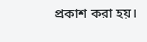প্রকাশ করা হয়।